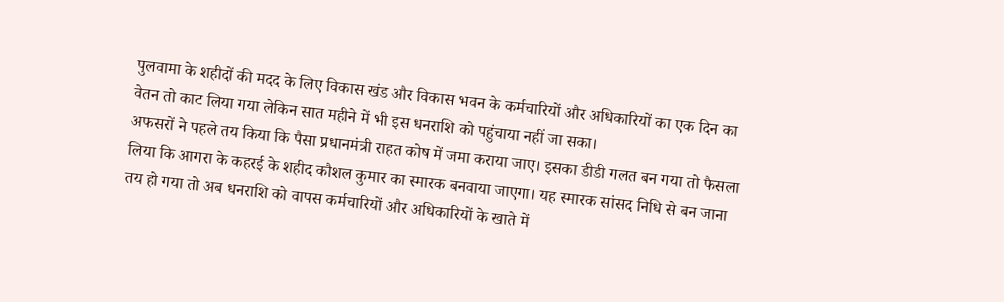पुलवामा के शहीदों की मदद के लिए विकास खंड और विकास भवन के कर्मचारियों और अधिकारियों का एक दिन का वेतन तो काट लिया गया लेकिन सात महीने में भी इस धनराशि को पहुंचाया नहीं जा सका।
अफसरों ने पहले तय किया कि पैसा प्रधानमंत्री राहत कोष में जमा कराया जाए। इसका डीडी गलत बन गया तो फैसला लिया कि आगरा के कहरई के शहीद कौशल कुमार का स्मारक बनवाया जाएगा। यह स्मारक सांसद निधि से बन जाना तय हो गया तो अब धनराशि को वापस कर्मचारियों और अधिकारियों के खाते में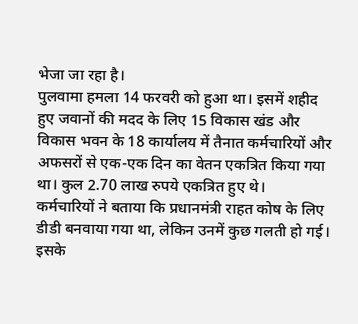भेजा जा रहा है।
पुलवामा हमला 14 फरवरी को हुआ था। इसमें शहीद हुए जवानों की मदद के लिए 15 विकास खंड और विकास भवन के 18 कार्यालय में तैनात कर्मचारियों और अफसरों से एक-एक दिन का वेतन एकत्रित किया गया था। कुल 2.70 लाख रुपये एकत्रित हुए थे।
कर्मचारियों ने बताया कि प्रधानमंत्री राहत कोष के लिए डीडी बनवाया गया था, लेकिन उनमें कुछ गलती हो गई। इसके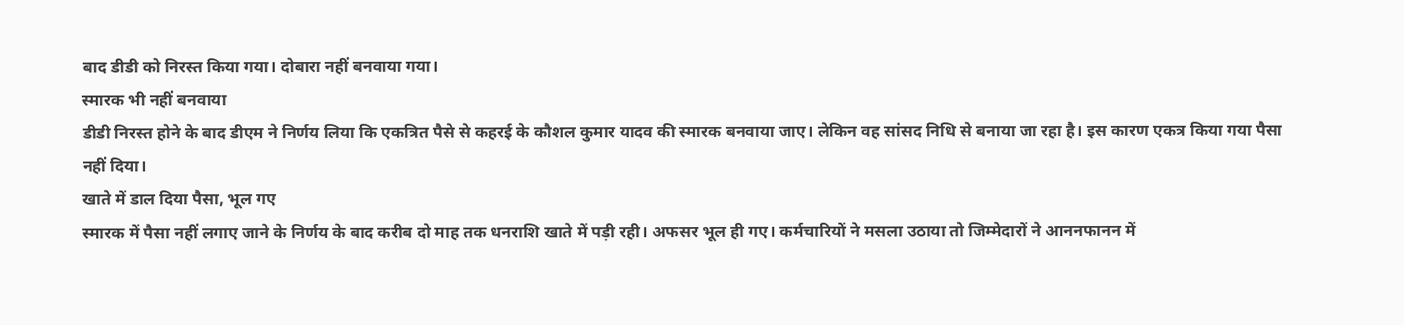बाद डीडी को निरस्त किया गया। दोबारा नहीं बनवाया गया।
स्मारक भी नहीं बनवाया
डीडी निरस्त होने के बाद डीएम ने निर्णय लिया कि एकत्रित पैसे से कहरई के कौशल कुमार यादव की स्मारक बनवाया जाए। लेकिन वह सांसद निधि से बनाया जा रहा है। इस कारण एकत्र किया गया पैसा नहीं दिया।
खाते में डाल दिया पैसा, भूल गए
स्मारक में पैसा नहीं लगाए जाने के निर्णय के बाद करीब दो माह तक धनराशि खाते में पड़ी रही। अफसर भूल ही गए। कर्मचारियों ने मसला उठाया तो जिम्मेदारों ने आननफानन में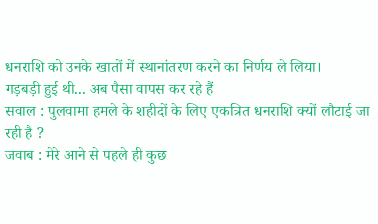धनराशि को उनके खातों में स्थानांतरण करने का निर्णय ले लिया।
गड़बड़ी हुई थी... अब पैसा वापस कर रहे हैं
सवाल : पुलवामा हमले के शहीदों के लिए एकत्रित धनराशि क्यों लौटाई जा रही है ?
जवाब : मेरे आने से पहले ही कुछ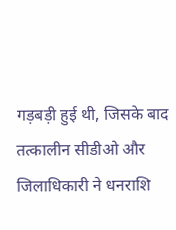गड़बड़ी हुई थी, जिसके बाद तत्कालीन सीडीओ और जिलाधिकारी ने धनराशि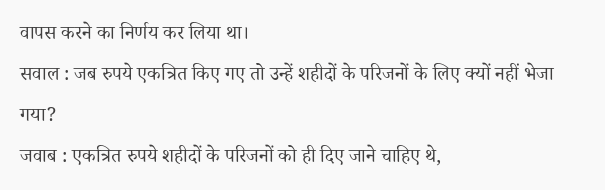वापस करने का निर्णय कर लिया था।
सवाल : जब रुपये एकत्रित किए गए तो उन्हें शहीदों के परिजनों के लिए क्यों नहीं भेजा गया?
जवाब : एकत्रित रुपये शहीदों के परिजनों को ही दिए जाने चाहिए थे,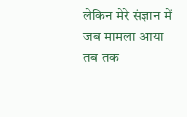लेकिन मेरे संज्ञान में जब मामला आया तब तक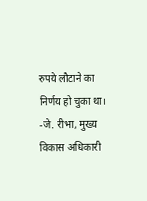रुपये लौटाने का निर्णय हो चुका था। -जे. रीभा, मुख्य विकास अधिकारी